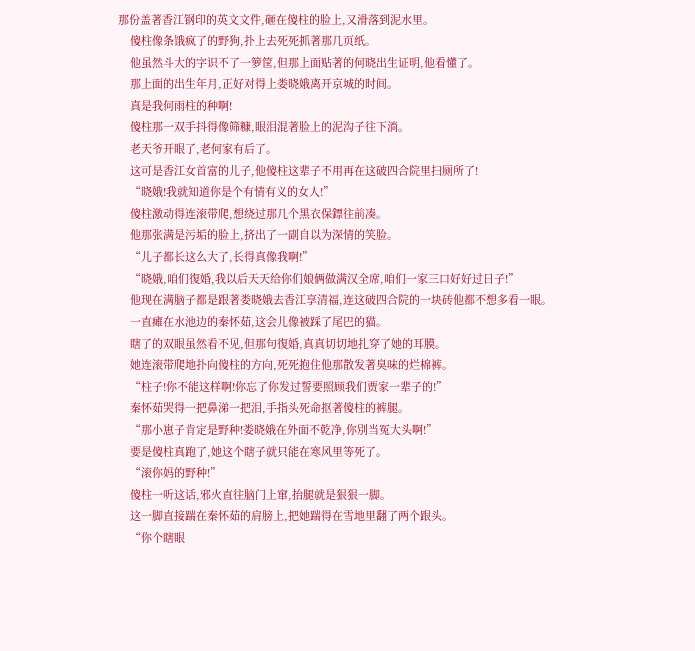那份盖著香江钢印的英文文件,砸在傻柱的脸上,又滑落到泥水里。
    傻柱像条饿疯了的野狗,扑上去死死抓著那几页纸。
    他虽然斗大的字识不了一箩筐,但那上面贴著的何晓出生证明,他看懂了。
    那上面的出生年月,正好对得上娄晓娥离开京城的时间。
    真是我何雨柱的种啊!
    傻柱那一双手抖得像筛糠,眼泪混著脸上的泥沟子往下淌。
    老天爷开眼了,老何家有后了。
    这可是香江女首富的儿子,他傻柱这辈子不用再在这破四合院里扫厕所了!
    “晓娥!我就知道你是个有情有义的女人!”
    傻柱激动得连滚带爬,想绕过那几个黑衣保鏢往前凑。
    他那张满是污垢的脸上,挤出了一副自以为深情的笑脸。
    “儿子都长这么大了,长得真像我啊!”
    “晓娥,咱们復婚,我以后天天给你们娘俩做满汉全席,咱们一家三口好好过日子!”
    他现在满脑子都是跟著娄晓娥去香江享清福,连这破四合院的一块砖他都不想多看一眼。
    一直瘫在水池边的秦怀茹,这会儿像被踩了尾巴的猫。
    瞎了的双眼虽然看不见,但那句復婚,真真切切地扎穿了她的耳膜。
    她连滚带爬地扑向傻柱的方向,死死抱住他那散发著臭味的烂棉裤。
    “柱子!你不能这样啊!你忘了你发过誓要照顾我们贾家一辈子的!”
    秦怀茹哭得一把鼻涕一把泪,手指头死命抠著傻柱的裤腿。
    “那小崽子肯定是野种!娄晓娥在外面不乾净,你別当冤大头啊!”
    要是傻柱真跑了,她这个瞎子就只能在寒风里等死了。
    “滚你妈的野种!”
    傻柱一听这话,邪火直往脑门上窜,抬腿就是狠狠一脚。
    这一脚直接踹在秦怀茹的肩膀上,把她踹得在雪地里翻了两个跟头。
    “你个瞎眼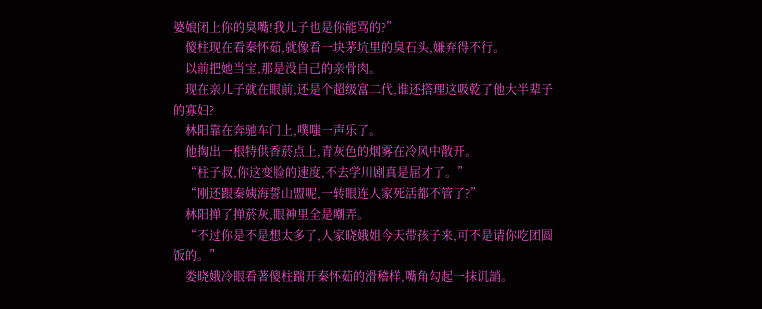婆娘闭上你的臭嘴!我儿子也是你能骂的?”
    傻柱现在看秦怀茹,就像看一块茅坑里的臭石头,嫌弃得不行。
    以前把她当宝,那是没自己的亲骨肉。
    现在亲儿子就在眼前,还是个超级富二代,谁还搭理这吸乾了他大半辈子的寡妇?
    林阳靠在奔驰车门上,噗嗤一声乐了。
    他掏出一根特供香菸点上,青灰色的烟雾在冷风中散开。
    “柱子叔,你这变脸的速度,不去学川剧真是屈才了。”
    “刚还跟秦姨海誓山盟呢,一转眼连人家死活都不管了?”
    林阳掸了掸菸灰,眼神里全是嘲弄。
    “不过你是不是想太多了,人家晓娥姐今天带孩子来,可不是请你吃团圆饭的。”
    娄晓娥冷眼看著傻柱踹开秦怀茹的滑稽样,嘴角勾起一抹讥誚。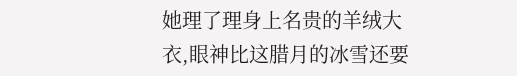她理了理身上名贵的羊绒大衣,眼神比这腊月的冰雪还要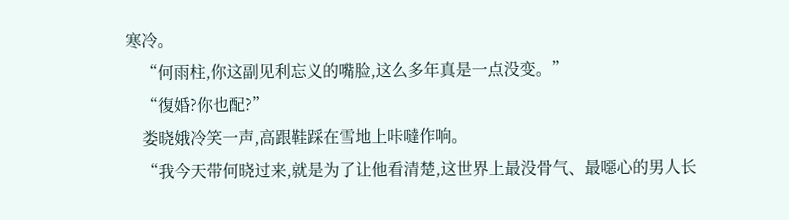寒冷。
    “何雨柱,你这副见利忘义的嘴脸,这么多年真是一点没变。”
    “復婚?你也配?”
    娄晓娥冷笑一声,高跟鞋踩在雪地上咔噠作响。
    “我今天带何晓过来,就是为了让他看清楚,这世界上最没骨气、最噁心的男人长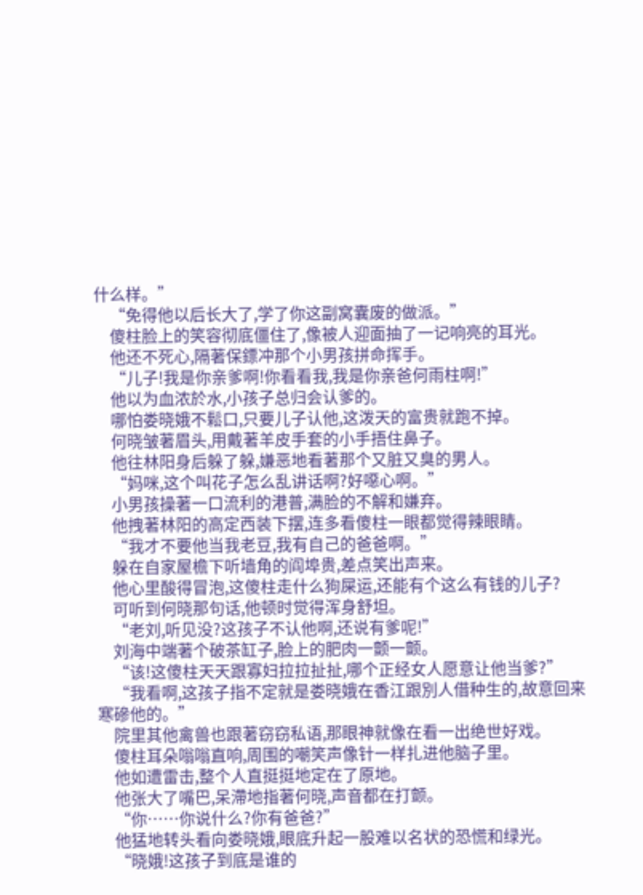什么样。”
    “免得他以后长大了,学了你这副窝囊废的做派。”
    傻柱脸上的笑容彻底僵住了,像被人迎面抽了一记响亮的耳光。
    他还不死心,隔著保鏢冲那个小男孩拼命挥手。
    “儿子!我是你亲爹啊!你看看我,我是你亲爸何雨柱啊!”
    他以为血浓於水,小孩子总归会认爹的。
    哪怕娄晓娥不鬆口,只要儿子认他,这泼天的富贵就跑不掉。
    何晓皱著眉头,用戴著羊皮手套的小手捂住鼻子。
    他往林阳身后躲了躲,嫌恶地看著那个又脏又臭的男人。
    “妈咪,这个叫花子怎么乱讲话啊?好噁心啊。”
    小男孩操著一口流利的港普,满脸的不解和嫌弃。
    他拽著林阳的高定西装下摆,连多看傻柱一眼都觉得辣眼睛。
    “我才不要他当我老豆,我有自己的爸爸啊。”
    躲在自家屋檐下听墙角的阎埠贵,差点笑出声来。
    他心里酸得冒泡,这傻柱走什么狗屎运,还能有个这么有钱的儿子?
    可听到何晓那句话,他顿时觉得浑身舒坦。
    “老刘,听见没?这孩子不认他啊,还说有爹呢!”
    刘海中端著个破茶缸子,脸上的肥肉一颤一颤。
    “该!这傻柱天天跟寡妇拉拉扯扯,哪个正经女人愿意让他当爹?”
    “我看啊,这孩子指不定就是娄晓娥在香江跟別人借种生的,故意回来寒磣他的。”
    院里其他禽兽也跟著窃窃私语,那眼神就像在看一出绝世好戏。
    傻柱耳朵嗡嗡直响,周围的嘲笑声像针一样扎进他脑子里。
    他如遭雷击,整个人直挺挺地定在了原地。
    他张大了嘴巴,呆滯地指著何晓,声音都在打颤。
    “你……你说什么?你有爸爸?”
    他猛地转头看向娄晓娥,眼底升起一股难以名状的恐慌和绿光。
    “晓娥!这孩子到底是谁的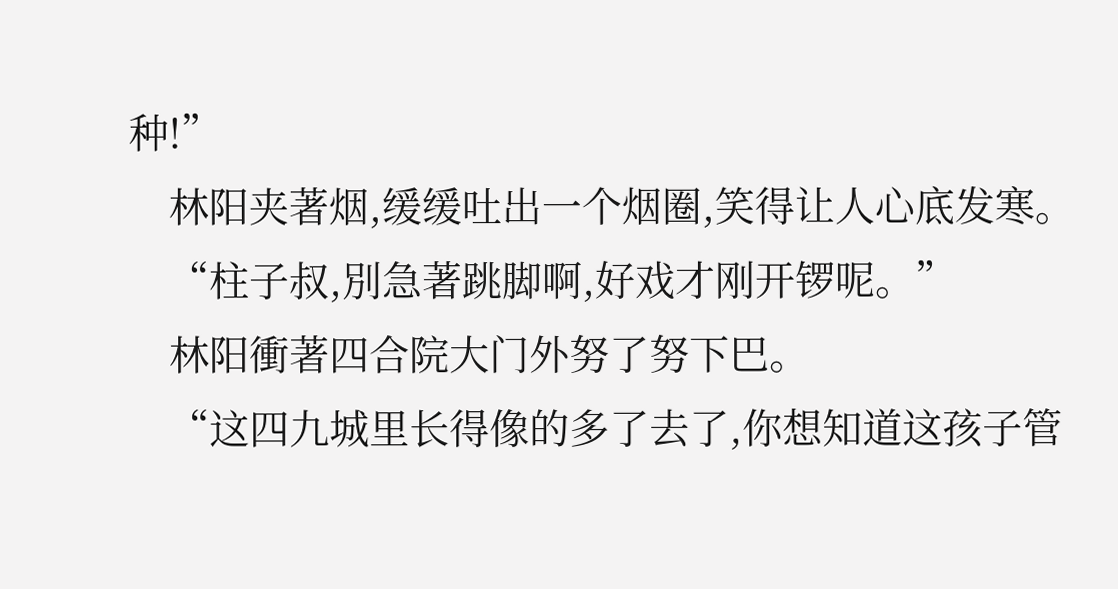种!”
    林阳夹著烟,缓缓吐出一个烟圈,笑得让人心底发寒。
    “柱子叔,別急著跳脚啊,好戏才刚开锣呢。”
    林阳衝著四合院大门外努了努下巴。
    “这四九城里长得像的多了去了,你想知道这孩子管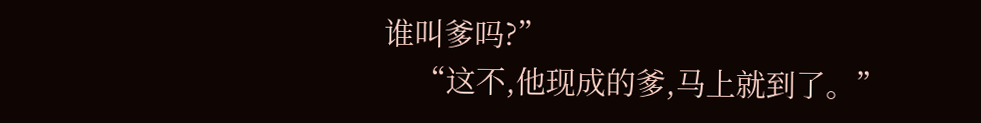谁叫爹吗?”
    “这不,他现成的爹,马上就到了。”